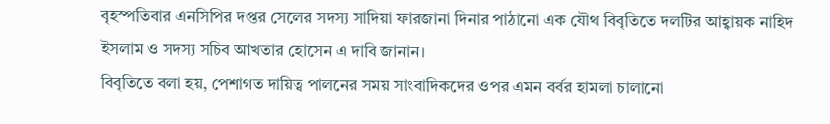বৃহস্পতিবার এনসিপির দপ্তর সেলের সদস্য সাদিয়া ফারজানা দিনার পাঠানো এক যৌথ বিবৃতিতে দলটির আহ্বায়ক নাহিদ ইসলাম ও সদস্য সচিব আখতার হোসেন এ দাবি জানান।
বিবৃতিতে বলা হয়, পেশাগত দায়িত্ব পালনের সময় সাংবাদিকদের ওপর এমন বর্বর হামলা চালানো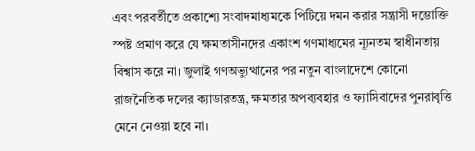এবং পরবর্তীতে প্রকাশ্যে সংবাদমাধ্যমকে পিটিয়ে দমন করার সন্ত্রাসী দম্ভোক্তি স্পষ্ট প্রমাণ করে যে ক্ষমতাসীনদের একাংশ গণমাধ্যমের ন্যূনতম স্বাধীনতায় বিশ্বাস করে না। জুলাই গণঅভ্যুত্থানের পর নতুন বাংলাদেশে কোনো রাজনৈতিক দলের ক্যাডারতন্ত্র, ক্ষমতার অপব্যবহার ও ফ্যাসিবাদের পুনরাবৃত্তি মেনে নেওয়া হবে না।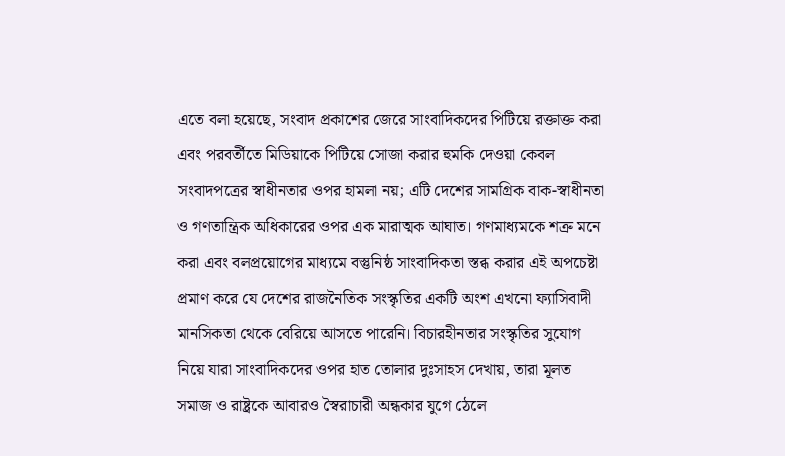এতে বলা হয়েছে, সংবাদ প্রকাশের জেরে সাংবাদিকদের পিটিয়ে রক্তাক্ত করা এবং পরবর্তীতে মিডিয়াকে পিটিয়ে সোজা করার হুমকি দেওয়া কেবল সংবাদপত্রের স্বাধীনতার ওপর হামলা নয়; এটি দেশের সামগ্রিক বাক-স্বাধীনতা ও গণতান্ত্রিক অধিকারের ওপর এক মারাত্মক আঘাত। গণমাধ্যমকে শত্রু মনে করা এবং বলপ্রয়োগের মাধ্যমে বস্তুনিষ্ঠ সাংবাদিকতা স্তব্ধ করার এই অপচেষ্টা প্রমাণ করে যে দেশের রাজনৈতিক সংস্কৃতির একটি অংশ এখনো ফ্যাসিবাদী মানসিকতা থেকে বেরিয়ে আসতে পারেনি। বিচারহীনতার সংস্কৃতির সুযোগ নিয়ে যারা সাংবাদিকদের ওপর হাত তোলার দুঃসাহস দেখায়, তারা মূলত সমাজ ও রাষ্ট্রকে আবারও স্বৈরাচারী অন্ধকার যুগে ঠেলে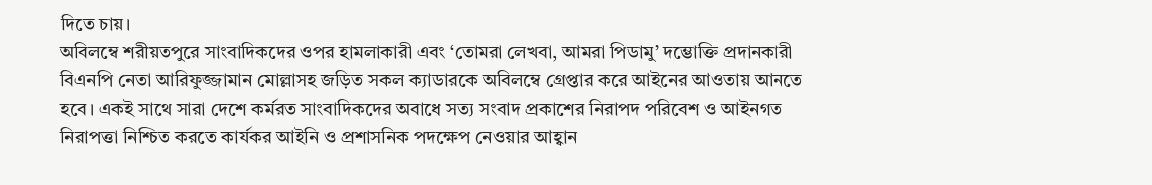দিতে চায়।
অবিলম্বে শরীয়তপুরে সাংবাদিকদের ওপর হামলাকারী এবং ‘তোমরা লেখবা, আমরা পিডামু’ দম্ভোক্তি প্রদানকারী বিএনপি নেতা আরিফুজ্জামান মোল্লাসহ জড়িত সকল ক্যাডারকে অবিলম্বে গ্রেপ্তার করে আইনের আওতায় আনতে হবে। একই সাথে সারা দেশে কর্মরত সাংবাদিকদের অবাধে সত্য সংবাদ প্রকাশের নিরাপদ পরিবেশ ও আইনগত নিরাপত্তা নিশ্চিত করতে কার্যকর আইনি ও প্রশাসনিক পদক্ষেপ নেওয়ার আহ্বান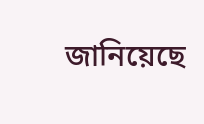জানিয়েছে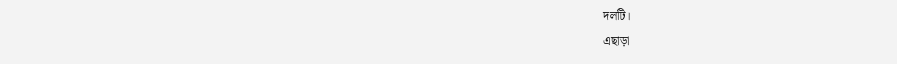দলটি।
এছাড়া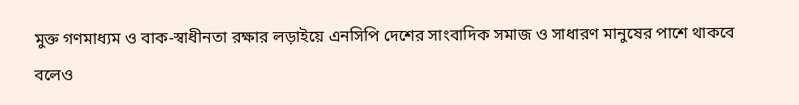মুক্ত গণমাধ্যম ও বাক-স্বাধীনতা রক্ষার লড়াইয়ে এনসিপি দেশের সাংবাদিক সমাজ ও সাধারণ মানুষের পাশে থাকবে বলেও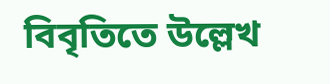বিবৃতিতে উল্লেখ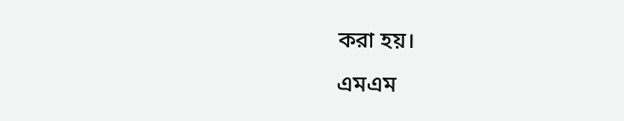করা হয়।
এমএম